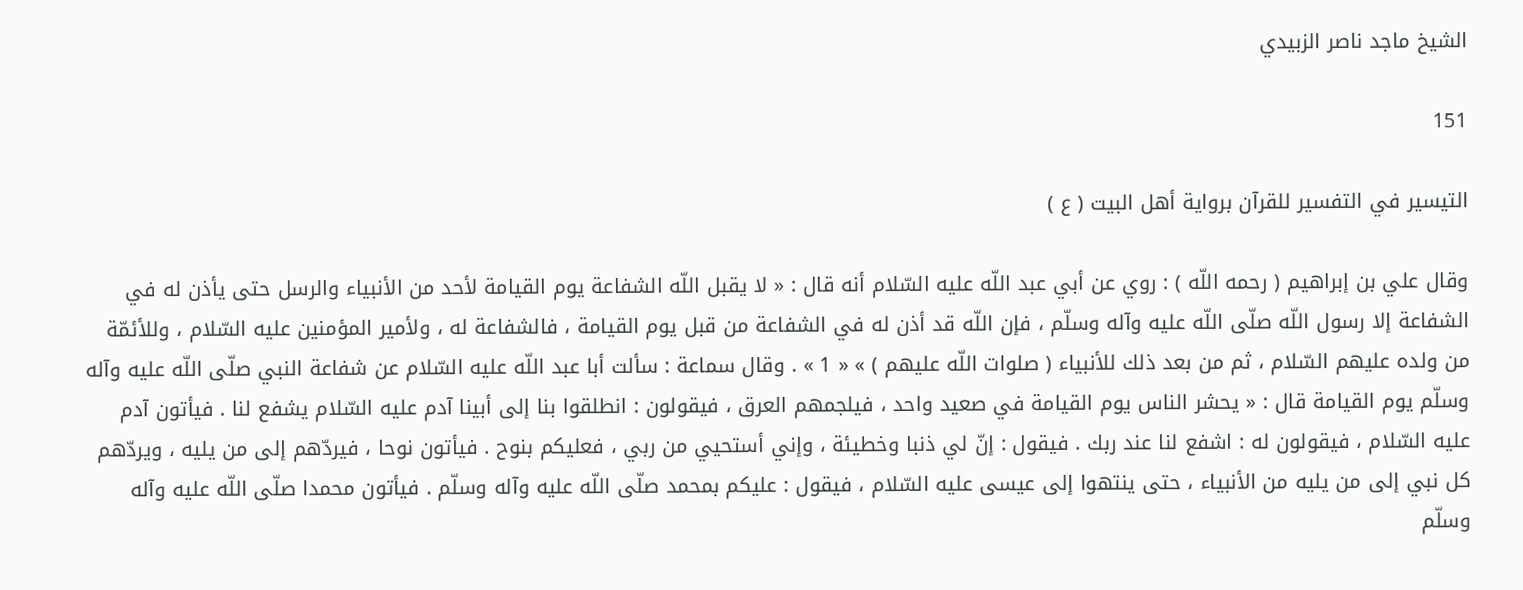الشيخ ماجد ناصر الزبيدي

151

التيسير في التفسير للقرآن برواية أهل البيت ( ع )

وقال علي بن إبراهيم ( رحمه اللّه ) : روي عن أبي عبد اللّه عليه السّلام أنه قال : « لا يقبل اللّه الشفاعة يوم القيامة لأحد من الأنبياء والرسل حتى يأذن له في الشفاعة إلا رسول اللّه صلّى اللّه عليه وآله وسلّم ، فإن اللّه قد أذن له في الشفاعة من قبل يوم القيامة ، فالشفاعة له ، ولأمير المؤمنين عليه السّلام ، وللأئمّة من ولده عليهم السّلام ، ثم من بعد ذلك للأنبياء ( صلوات اللّه عليهم ) » « 1 » . وقال سماعة : سألت أبا عبد اللّه عليه السّلام عن شفاعة النبي صلّى اللّه عليه وآله وسلّم يوم القيامة قال : « يحشر الناس يوم القيامة في صعيد واحد ، فيلجمهم العرق ، فيقولون : انطلقوا بنا إلى أبينا آدم عليه السّلام يشفع لنا . فيأتون آدم عليه السّلام ، فيقولون له : اشفع لنا عند ربك . فيقول : إنّ لي ذنبا وخطيئة ، وإني أستحيي من ربي ، فعليكم بنوح . فيأتون نوحا ، فيردّهم إلى من يليه ، ويردّهم كل نبي إلى من يليه من الأنبياء ، حتى ينتهوا إلى عيسى عليه السّلام ، فيقول : عليكم بمحمد صلّى اللّه عليه وآله وسلّم . فيأتون محمدا صلّى اللّه عليه وآله وسلّم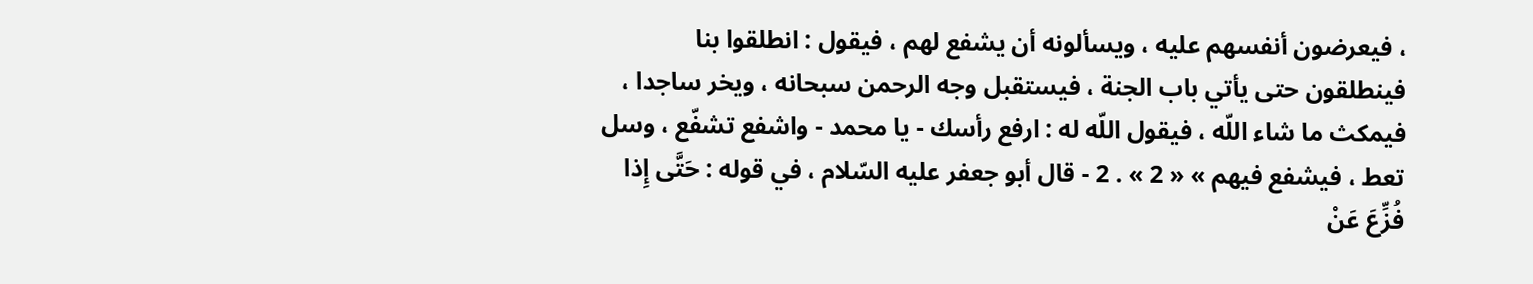، فيعرضون أنفسهم عليه ، ويسألونه أن يشفع لهم ، فيقول : انطلقوا بنا فينطلقون حتى يأتي باب الجنة ، فيستقبل وجه الرحمن سبحانه ، ويخر ساجدا ، فيمكث ما شاء اللّه ، فيقول اللّه له : ارفع رأسك - يا محمد - واشفع تشفّع ، وسل تعط ، فيشفع فيهم » « 2 » . 2 - قال أبو جعفر عليه السّلام ، في قوله : حَتَّى إِذا فُزِّعَ عَنْ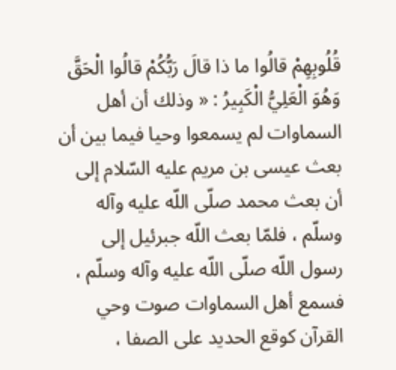قُلُوبِهِمْ قالُوا ما ذا قالَ رَبُّكُمْ قالُوا الْحَقَّ وَهُوَ الْعَلِيُّ الْكَبِيرُ : « وذلك أن أهل السماوات لم يسمعوا وحيا فيما بين أن بعث عيسى بن مريم عليه السّلام إلى أن بعث محمد صلّى اللّه عليه وآله وسلّم ، فلمّا بعث اللّه جبرئيل إلى رسول اللّه صلّى اللّه عليه وآله وسلّم ، فسمع أهل السماوات صوت وحي القرآن كوقع الحديد على الصفا ،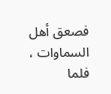فصعق أهل السماوات ، فلما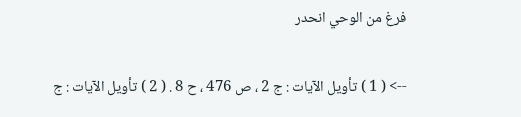فرغ من الوحي انحدر

--> ( 1 ) تأويل الآيات : ج 2 ، ص 476 ، ح 8 . ( 2 ) تأويل الآيات : ج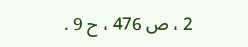2 ، ص 476 ، ح 9 .